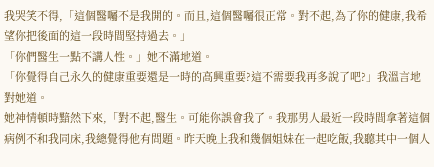我哭笑不得,「這個醫囑不是我開的。而且,這個醫囑很正常。對不起,為了你的健康,我希望你把後面的這一段時間堅持過去。」
「你們醫生一點不講人性。」她不滿地道。
「你覺得自己永久的健康重要還是一時的高興重要?這不需要我再多說了吧?」我溫言地對她道。
她神情頓時黯然下來,「對不起,醫生。可能你誤會我了。我那男人最近一段時間拿著這個病例不和我同床,我總覺得他有問題。昨天晚上我和幾個姐妹在一起吃飯,我聽其中一個人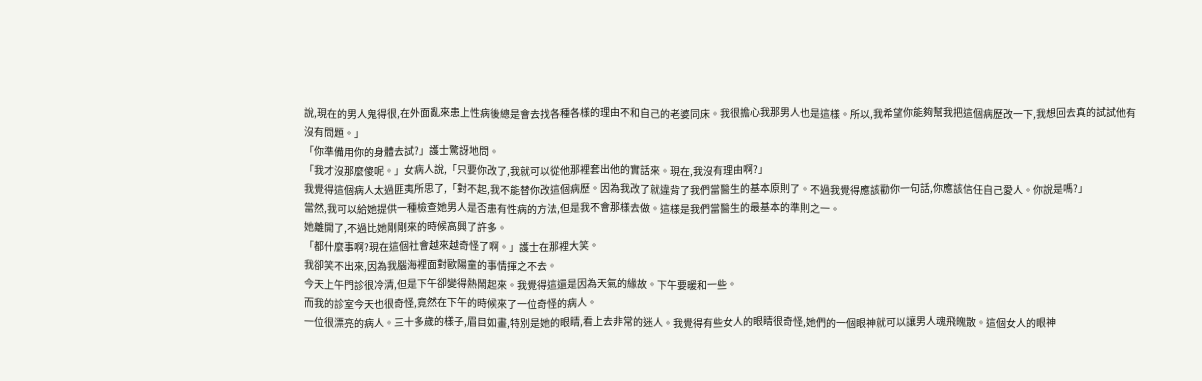說,現在的男人鬼得很,在外面亂來患上性病後總是會去找各種各樣的理由不和自己的老婆同床。我很擔心我那男人也是這樣。所以,我希望你能夠幫我把這個病歷改一下,我想回去真的試試他有沒有問題。」
「你準備用你的身體去試?」護士驚訝地問。
「我才沒那麼傻呢。」女病人說,「只要你改了,我就可以從他那裡套出他的實話來。現在,我沒有理由啊?」
我覺得這個病人太過匪夷所思了,「對不起,我不能替你改這個病歷。因為我改了就違背了我們當醫生的基本原則了。不過我覺得應該勸你一句話,你應該信任自己愛人。你說是嗎?」
當然,我可以給她提供一種檢查她男人是否患有性病的方法,但是我不會那樣去做。這樣是我們當醫生的最基本的準則之一。
她離開了,不過比她剛剛來的時候高興了許多。
「都什麼事啊?現在這個社會越來越奇怪了啊。」護士在那裡大笑。
我卻笑不出來,因為我腦海裡面對歐陽童的事情揮之不去。
今天上午門診很冷清,但是下午卻變得熱鬧起來。我覺得這還是因為天氣的緣故。下午要暖和一些。
而我的診室今天也很奇怪,竟然在下午的時候來了一位奇怪的病人。
一位很漂亮的病人。三十多歲的樣子,眉目如畫,特別是她的眼睛,看上去非常的迷人。我覺得有些女人的眼睛很奇怪,她們的一個眼神就可以讓男人魂飛魄散。這個女人的眼神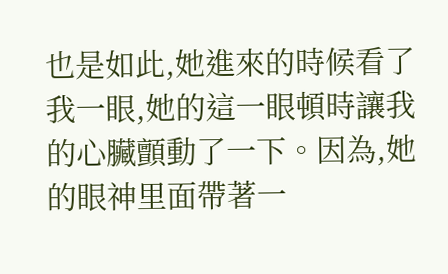也是如此,她進來的時候看了我一眼,她的這一眼頓時讓我的心臟顫動了一下。因為,她的眼神里面帶著一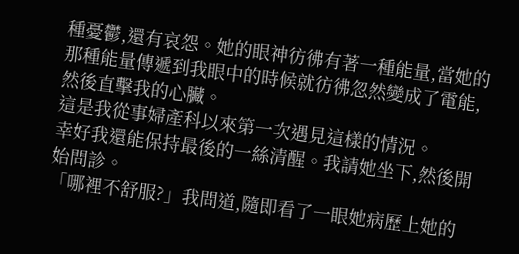種憂鬱,還有哀怨。她的眼神彷彿有著一種能量,當她的那種能量傳遞到我眼中的時候就彷彿忽然變成了電能,然後直擊我的心臟。
這是我從事婦產科以來第一次遇見這樣的情況。
幸好我還能保持最後的一絲清醒。我請她坐下,然後開始問診。
「哪裡不舒服?」我問道,隨即看了一眼她病歷上她的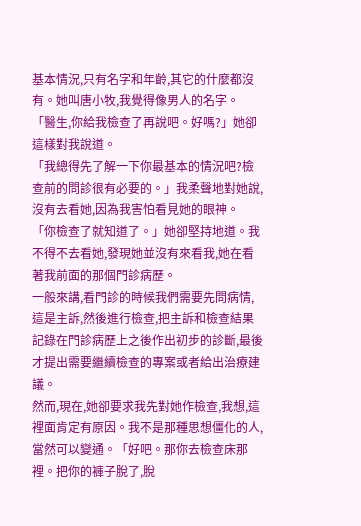基本情況,只有名字和年齡,其它的什麼都沒有。她叫唐小牧,我覺得像男人的名字。
「醫生,你給我檢查了再說吧。好嗎?」她卻這樣對我說道。
「我總得先了解一下你最基本的情況吧?檢查前的問診很有必要的。」我柔聲地對她說,沒有去看她,因為我害怕看見她的眼神。
「你檢查了就知道了。」她卻堅持地道。我不得不去看她,發現她並沒有來看我,她在看著我前面的那個門診病歷。
一般來講,看門診的時候我們需要先問病情,這是主訴,然後進行檢查,把主訴和檢查結果記錄在門診病歷上之後作出初步的診斷,最後才提出需要繼續檢查的專案或者給出治療建議。
然而,現在,她卻要求我先對她作檢查,我想,這裡面肯定有原因。我不是那種思想僵化的人,當然可以變通。「好吧。那你去檢查床那裡。把你的褲子脫了,脫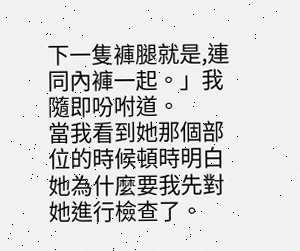下一隻褲腿就是,連同內褲一起。」我隨即吩咐道。
當我看到她那個部位的時候頓時明白她為什麼要我先對她進行檢查了。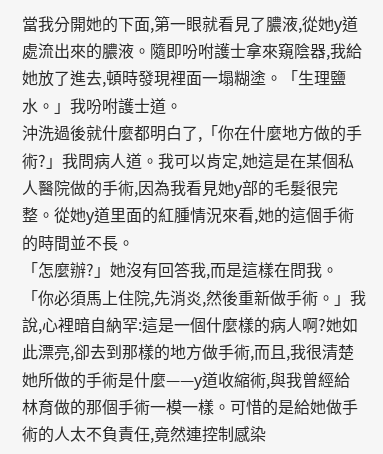當我分開她的下面,第一眼就看見了膿液,從她y道處流出來的膿液。隨即吩咐護士拿來窺陰器,我給她放了進去,頓時發現裡面一塌糊塗。「生理鹽水。」我吩咐護士道。
沖洗過後就什麼都明白了,「你在什麼地方做的手術?」我問病人道。我可以肯定,她這是在某個私人醫院做的手術,因為我看見她y部的毛髮很完整。從她y道里面的紅腫情況來看,她的這個手術的時間並不長。
「怎麼辦?」她沒有回答我,而是這樣在問我。
「你必須馬上住院,先消炎,然後重新做手術。」我說,心裡暗自納罕:這是一個什麼樣的病人啊?她如此漂亮,卻去到那樣的地方做手術,而且,我很清楚她所做的手術是什麼——y道收縮術,與我曾經給林育做的那個手術一模一樣。可惜的是給她做手術的人太不負責任,竟然連控制感染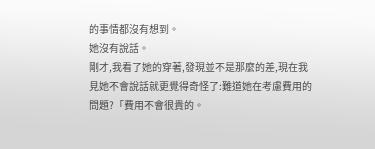的事情都沒有想到。
她沒有說話。
剛才,我看了她的穿著,發現並不是那麼的差,現在我見她不會說話就更覺得奇怪了:難道她在考慮費用的問題?「費用不會很貴的。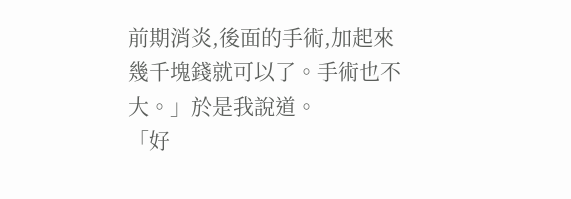前期消炎,後面的手術,加起來幾千塊錢就可以了。手術也不大。」於是我說道。
「好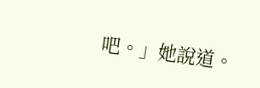吧。」她說道。